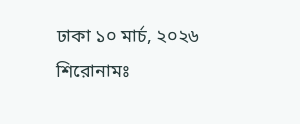ঢাকা ১০ মার্চ, ২০২৬
শিরোনামঃ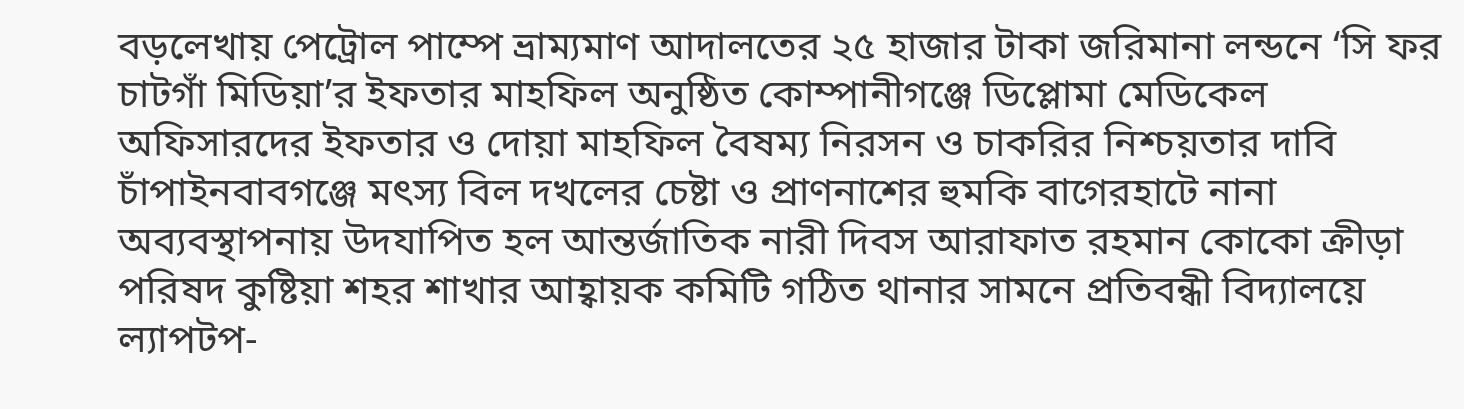বড়লেখায় পেট্রোল পাম্পে ভ্রাম্যমাণ আদালতের ২৫ হাজার টাকা জরিমানা লন্ডনে ‘সি ফর চাটগাঁ মিডিয়া’র ইফতার মাহফিল অনুষ্ঠিত কোম্পানীগঞ্জে ডিপ্লোমা মেডিকেল অফিসারদের ইফতার ও দোয়া মাহফিল বৈষম্য নিরসন ও চাকরির নিশ্চয়তার দাবি চাঁপাইনবাবগঞ্জে মৎস্য বিল দখলের চেষ্টা ও প্রাণনাশের হুমকি বাগেরহাটে নানা অব্যবস্থাপনায় উদযাপিত হল আন্তর্জাতিক নারী দিবস আরাফাত রহমান কোকো ক্রীড়া পরিষদ কুষ্টিয়া শহর শাখার আহ্বায়ক কমিটি গঠিত থানার সামনে প্রতিবন্ধী বিদ্যালয়ে ল্যাপটপ-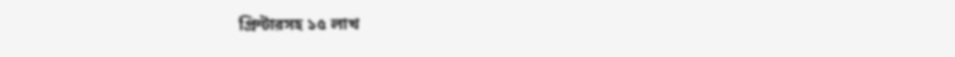প্রিন্টারসহ ১৫ লাখ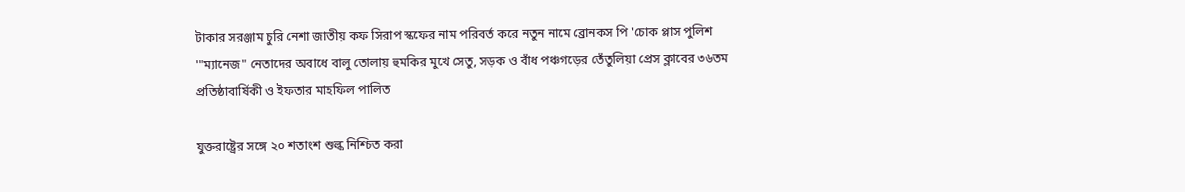টাকার সরঞ্জাম চুরি নেশা জাতীয় কফ সিরাপ স্কফের নাম পরিবর্ত করে নতুন নামে ব্রোনকস পি 'চোক প্লাস পুলিশ '"ম্যানেজ" নেতাদের অবাধে বালু তোলায় হুমকির মুখে সেতু, সড়ক ও বাঁধ পঞ্চগড়ের তেঁতুলিয়া প্রেস ক্লাবের ৩৬তম প্রতিষ্ঠাবার্ষিকী ও ইফতার মাহফিল পালিত

যুক্তরাষ্ট্রের সঙ্গে ২০ শতাংশ শুল্ক নিশ্চিত করা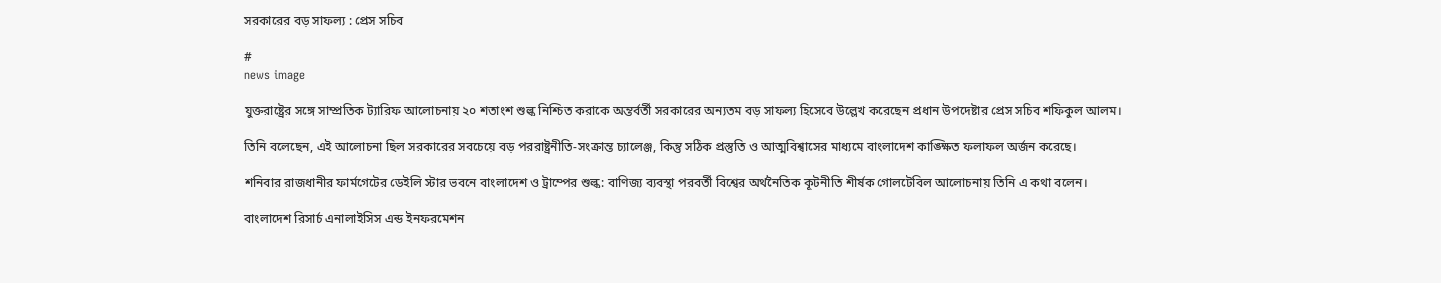সরকারের বড় সাফল্য : প্রেস সচিব

#
news image

যুক্তরাষ্ট্রের সঙ্গে সাম্প্রতিক ট্যারিফ আলোচনায় ২০ শতাংশ শুল্ক নিশ্চিত করাকে অন্তর্বর্তী সরকারের অন্যতম বড় সাফল্য হিসেবে উল্লেখ করেছেন প্রধান উপদেষ্টার প্রেস সচিব শফিকুল আলম।

তিনি বলেছেন, এই আলোচনা ছিল সরকারের সবচেয়ে বড় পররাষ্ট্রনীতি-সংক্রান্ত চ্যালেঞ্জ, কিন্তু সঠিক প্রস্তুতি ও আত্মবিশ্বাসের মাধ্যমে বাংলাদেশ কাঙ্ক্ষিত ফলাফল অর্জন করেছে।

শনিবার রাজধানীর ফার্মগেটের ডেইলি স্টার ভবনে বাংলাদেশ ও ট্রাম্পের শুল্ক: বাণিজ্য ব্যবস্থা পরবর্তী বিশ্বের অর্থনৈতিক কূটনীতি শীর্ষক গোলটেবিল আলোচনায় তিনি এ কথা বলেন।

বাংলাদেশ রিসার্চ এনালাইসিস এন্ড ইনফরমেশন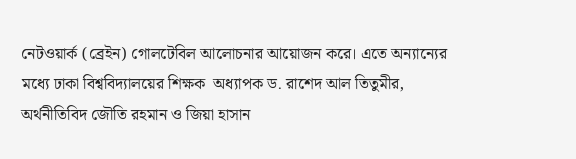নেটওয়ার্ক (ব্রেইন) গোলটেবিল আলোচনার আয়োজন করে। এতে অন্যান্যের মধ্যে ঢাকা বিশ্ববিদ্যালয়ের শিক্ষক  অধ্যাপক ড. রাশেদ আল তিতুমীর, অর্থনীতিবিদ জৌতি রহমান ও জিয়া হাসান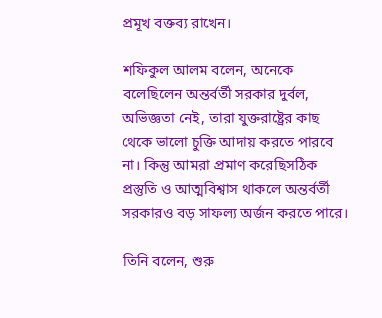প্রমূখ বক্তব্য রাখেন।

শফিকুল আলম বলেন, অনেকে বলেছিলেন অন্তর্বর্তী সরকার দুর্বল, অভিজ্ঞতা নেই, তারা যুক্তরাষ্ট্রের কাছ থেকে ভালো চুক্তি আদায় করতে পারবে না। কিন্তু আমরা প্রমাণ করেছিসঠিক প্রস্তুতি ও আত্মবিশ্বাস থাকলে অন্তর্বর্তী সরকারও বড় সাফল্য অর্জন করতে পারে।

তিনি বলেন, শুরু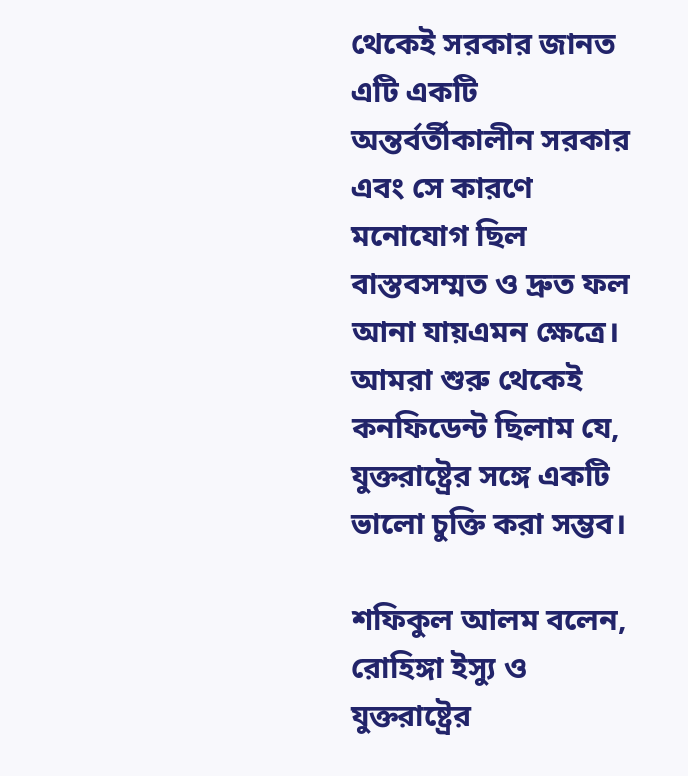থেকেই সরকার জানত এটি একটি অন্তর্বর্তীকালীন সরকার এবং সে কারণে মনোযোগ ছিল বাস্তবসম্মত ও দ্রুত ফল আনা যায়এমন ক্ষেত্রে। আমরা শুরু থেকেই কনফিডেন্ট ছিলাম যে, যুক্তরাষ্ট্রের সঙ্গে একটি ভালো চুক্তি করা সম্ভব।

শফিকুল আলম বলেন, রোহিঙ্গা ইস্যু ও যুক্তরাষ্ট্রের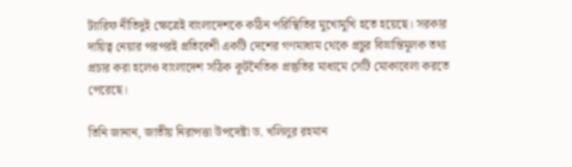ট্যারিফ নীতিদুই ক্ষেত্রেই বাংলাদেশকে কঠিন পরিস্থিতির মুখোমুখি হতে হয়েছে। সরকার দায়িত্ব নেয়ার পরপরই প্রতিবেশী একটি দেশের গণমাধ্যম থেকে প্রচুর বিভ্রান্তিমূলক তথ্য প্রচার করা হলেও বাংলাদেশ সঠিক কূটনৈতিক প্রস্তুতির মাধ্যমে সেটি মোকাবেলা করতে পেরেছে।

তিনি জানান, জাতীয় নিরাপত্তা উপদেষ্টা ড. খলিলুর রহমান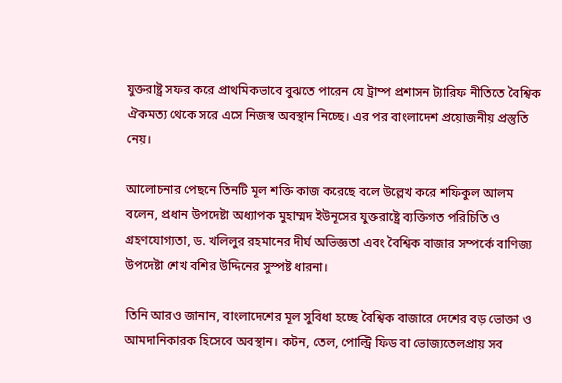যুক্তরাষ্ট্র সফর করে প্রাথমিকভাবে বুঝতে পারেন যে ট্রাম্প প্রশাসন ট্যারিফ নীতিতে বৈশ্বিক ঐকমত্য থেকে সরে এসে নিজস্ব অবস্থান নিচ্ছে। এর পর বাংলাদেশ প্রয়োজনীয় প্রস্তুতি নেয়।

আলোচনার পেছনে তিনটি মূল শক্তি কাজ করেছে বলে উল্লেখ করে শফিকুল আলম বলেন, প্রধান উপদেষ্টা অধ্যাপক মুহাম্মদ ইউনূসের যুক্তরাষ্ট্রে ব্যক্তিগত পরিচিতি ও গ্রহণযোগ্যতা, ড. খলিলুর রহমানের দীর্ঘ অভিজ্ঞতা এবং বৈশ্বিক বাজার সম্পর্কে বাণিজ্য উপদেষ্টা শেখ বশির উদ্দিনের সুস্পষ্ট ধারনা।

তিনি আরও জানান, বাংলাদেশের মূল সুবিধা হচ্ছে বৈশ্বিক বাজারে দেশের বড় ভোক্তা ও আমদানিকারক হিসেবে অবস্থান। কটন, তেল, পোল্ট্রি ফিড বা ভোজ্যতেলপ্রায় সব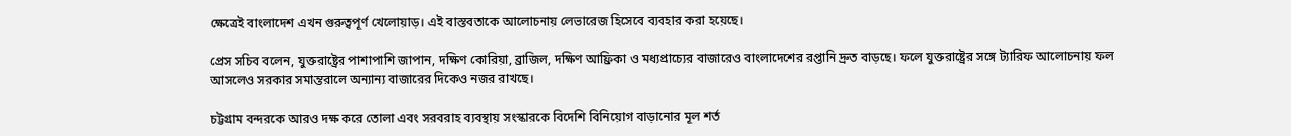ক্ষেত্রেই বাংলাদেশ এখন গুরুত্বপূর্ণ খেলোয়াড়। এই বাস্তবতাকে আলোচনায় লেভারেজ হিসেবে ব্যবহার করা হয়েছে।

প্রেস সচিব বলেন, যুক্তরাষ্ট্রের পাশাপাশি জাপান, দক্ষিণ কোরিয়া, ব্রাজিল, দক্ষিণ আফ্রিকা ও মধ্যপ্রাচ্যের বাজারেও বাংলাদেশের রপ্তানি দ্রুত বাড়ছে। ফলে যুক্তরাষ্ট্রের সঙ্গে ট্যারিফ আলোচনায় ফল আসলেও সরকার সমান্তরালে অন্যান্য বাজারের দিকেও নজর রাখছে।

চট্টগ্রাম বন্দরকে আরও দক্ষ করে তোলা এবং সরবরাহ ব্যবস্থায় সংস্কারকে বিদেশি বিনিয়োগ বাড়ানোর মূল শর্ত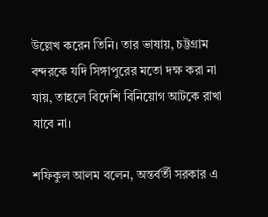উল্লেখ করেন তিনি। তার ভাষায়, চট্টগ্রাম বন্দরকে যদি সিঙ্গাপুরের মতো দক্ষ করা না যায়, তাহলে বিদেশি বিনিয়োগ আটকে রাখা যাবে না।

শফিকুল আলম বলেন, অন্তর্বর্তী সরকার এ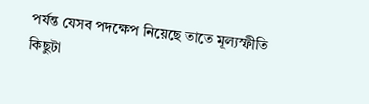পর্যন্ত যেসব পদক্ষেপ নিয়েছে তাতে মূল্যস্ফীতি কিছুটা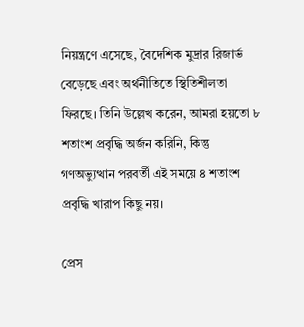নিয়ন্ত্রণে এসেছে, বৈদেশিক মুদ্রার রিজার্ভ বেড়েছে এবং অর্থনীতিতে স্থিতিশীলতা ফিরছে। তিনি উল্লেখ করেন, আমরা হয়তো ৮ শতাংশ প্রবৃদ্ধি অর্জন করিনি, কিন্তু গণঅভ্যুত্থান পরবর্তী এই সময়ে ৪ শতাংশ প্রবৃদ্ধি খারাপ কিছু নয়।

প্রেস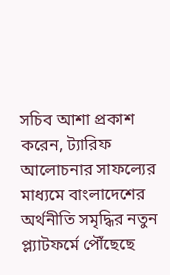সচিব আশা প্রকাশ করেন, ট্যারিফ আলোচনার সাফল্যের মাধ্যমে বাংলাদেশের অর্থনীতি সমৃদ্ধির নতুন প্ল্যাটফর্মে পৌঁছেছে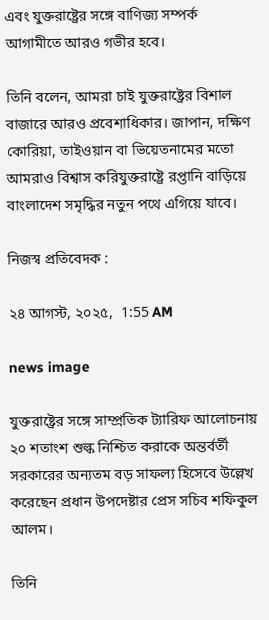এবং যুক্তরাষ্ট্রের সঙ্গে বাণিজ্য সম্পর্ক আগামীতে আরও গভীর হবে।

তিনি বলেন, আমরা চাই যুক্তরাষ্ট্রের বিশাল বাজারে আরও প্রবেশাধিকার। জাপান, দক্ষিণ কোরিয়া, তাইওয়ান বা ভিয়েতনামের মতো আমরাও বিশ্বাস করিযুক্তরাষ্ট্রে রপ্তানি বাড়িয়ে বাংলাদেশ সমৃদ্ধির নতুন পথে এগিয়ে যাবে।

নিজস্ব প্রতিবেদক :

২৪ আগস্ট, ২০২৫,  1:55 AM

news image

যুক্তরাষ্ট্রের সঙ্গে সাম্প্রতিক ট্যারিফ আলোচনায় ২০ শতাংশ শুল্ক নিশ্চিত করাকে অন্তর্বর্তী সরকারের অন্যতম বড় সাফল্য হিসেবে উল্লেখ করেছেন প্রধান উপদেষ্টার প্রেস সচিব শফিকুল আলম।

তিনি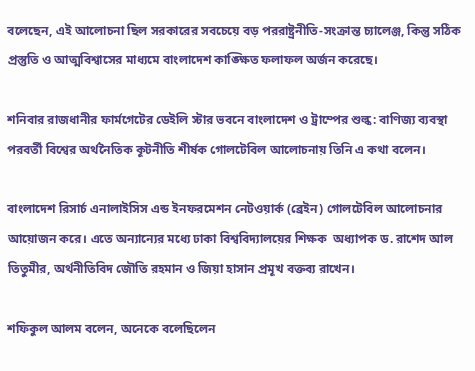বলেছেন, এই আলোচনা ছিল সরকারের সবচেয়ে বড় পররাষ্ট্রনীতি-সংক্রান্ত চ্যালেঞ্জ, কিন্তু সঠিক প্রস্তুতি ও আত্মবিশ্বাসের মাধ্যমে বাংলাদেশ কাঙ্ক্ষিত ফলাফল অর্জন করেছে।

শনিবার রাজধানীর ফার্মগেটের ডেইলি স্টার ভবনে বাংলাদেশ ও ট্রাম্পের শুল্ক: বাণিজ্য ব্যবস্থা পরবর্তী বিশ্বের অর্থনৈতিক কূটনীতি শীর্ষক গোলটেবিল আলোচনায় তিনি এ কথা বলেন।

বাংলাদেশ রিসার্চ এনালাইসিস এন্ড ইনফরমেশন নেটওয়ার্ক (ব্রেইন) গোলটেবিল আলোচনার আয়োজন করে। এতে অন্যান্যের মধ্যে ঢাকা বিশ্ববিদ্যালয়ের শিক্ষক  অধ্যাপক ড. রাশেদ আল তিতুমীর, অর্থনীতিবিদ জৌতি রহমান ও জিয়া হাসান প্রমূখ বক্তব্য রাখেন।

শফিকুল আলম বলেন, অনেকে বলেছিলেন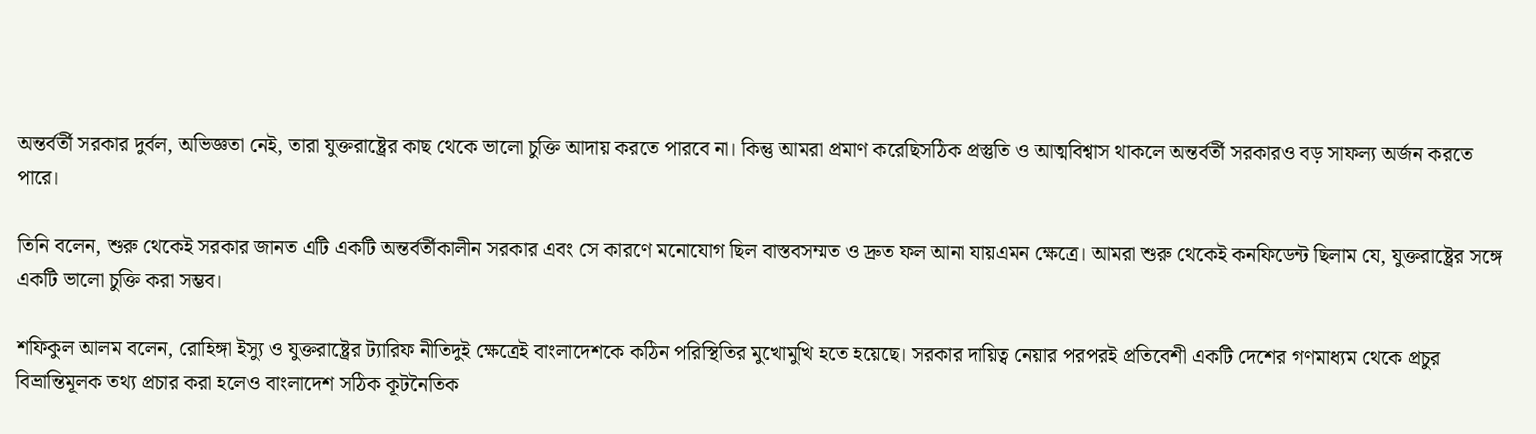অন্তর্বর্তী সরকার দুর্বল, অভিজ্ঞতা নেই, তারা যুক্তরাষ্ট্রের কাছ থেকে ভালো চুক্তি আদায় করতে পারবে না। কিন্তু আমরা প্রমাণ করেছিসঠিক প্রস্তুতি ও আত্মবিশ্বাস থাকলে অন্তর্বর্তী সরকারও বড় সাফল্য অর্জন করতে পারে।

তিনি বলেন, শুরু থেকেই সরকার জানত এটি একটি অন্তর্বর্তীকালীন সরকার এবং সে কারণে মনোযোগ ছিল বাস্তবসম্মত ও দ্রুত ফল আনা যায়এমন ক্ষেত্রে। আমরা শুরু থেকেই কনফিডেন্ট ছিলাম যে, যুক্তরাষ্ট্রের সঙ্গে একটি ভালো চুক্তি করা সম্ভব।

শফিকুল আলম বলেন, রোহিঙ্গা ইস্যু ও যুক্তরাষ্ট্রের ট্যারিফ নীতিদুই ক্ষেত্রেই বাংলাদেশকে কঠিন পরিস্থিতির মুখোমুখি হতে হয়েছে। সরকার দায়িত্ব নেয়ার পরপরই প্রতিবেশী একটি দেশের গণমাধ্যম থেকে প্রচুর বিভ্রান্তিমূলক তথ্য প্রচার করা হলেও বাংলাদেশ সঠিক কূটনৈতিক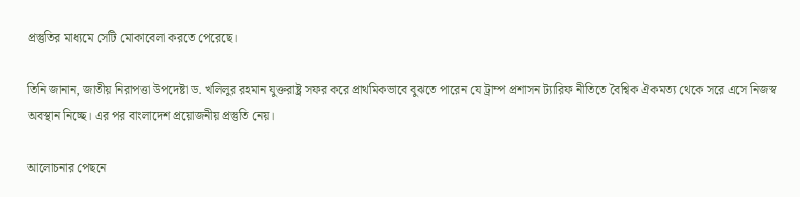প্রস্তুতির মাধ্যমে সেটি মোকাবেলা করতে পেরেছে।

তিনি জানান, জাতীয় নিরাপত্তা উপদেষ্টা ড. খলিলুর রহমান যুক্তরাষ্ট্র সফর করে প্রাথমিকভাবে বুঝতে পারেন যে ট্রাম্প প্রশাসন ট্যারিফ নীতিতে বৈশ্বিক ঐকমত্য থেকে সরে এসে নিজস্ব অবস্থান নিচ্ছে। এর পর বাংলাদেশ প্রয়োজনীয় প্রস্তুতি নেয়।

আলোচনার পেছনে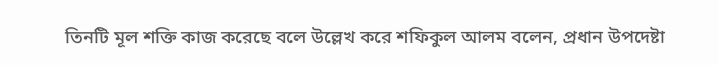তিনটি মূল শক্তি কাজ করেছে বলে উল্লেখ করে শফিকুল আলম বলেন, প্রধান উপদেষ্টা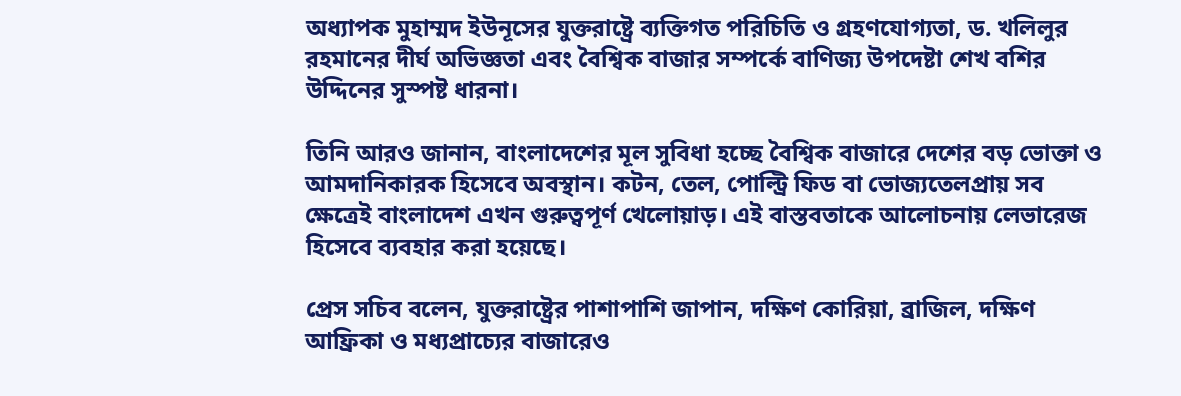অধ্যাপক মুহাম্মদ ইউনূসের যুক্তরাষ্ট্রে ব্যক্তিগত পরিচিতি ও গ্রহণযোগ্যতা, ড. খলিলুর রহমানের দীর্ঘ অভিজ্ঞতা এবং বৈশ্বিক বাজার সম্পর্কে বাণিজ্য উপদেষ্টা শেখ বশির উদ্দিনের সুস্পষ্ট ধারনা।

তিনি আরও জানান, বাংলাদেশের মূল সুবিধা হচ্ছে বৈশ্বিক বাজারে দেশের বড় ভোক্তা ও আমদানিকারক হিসেবে অবস্থান। কটন, তেল, পোল্ট্রি ফিড বা ভোজ্যতেলপ্রায় সব ক্ষেত্রেই বাংলাদেশ এখন গুরুত্বপূর্ণ খেলোয়াড়। এই বাস্তবতাকে আলোচনায় লেভারেজ হিসেবে ব্যবহার করা হয়েছে।

প্রেস সচিব বলেন, যুক্তরাষ্ট্রের পাশাপাশি জাপান, দক্ষিণ কোরিয়া, ব্রাজিল, দক্ষিণ আফ্রিকা ও মধ্যপ্রাচ্যের বাজারেও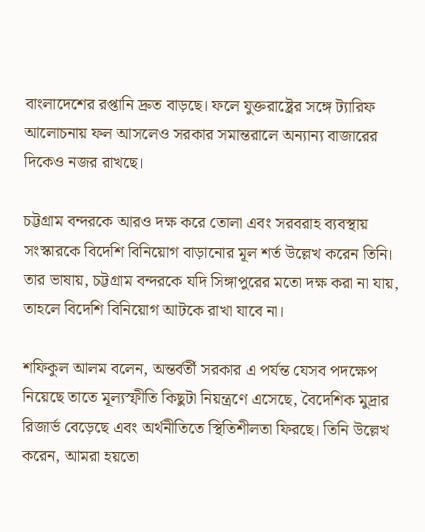বাংলাদেশের রপ্তানি দ্রুত বাড়ছে। ফলে যুক্তরাষ্ট্রের সঙ্গে ট্যারিফ আলোচনায় ফল আসলেও সরকার সমান্তরালে অন্যান্য বাজারের দিকেও নজর রাখছে।

চট্টগ্রাম বন্দরকে আরও দক্ষ করে তোলা এবং সরবরাহ ব্যবস্থায় সংস্কারকে বিদেশি বিনিয়োগ বাড়ানোর মূল শর্ত উল্লেখ করেন তিনি। তার ভাষায়, চট্টগ্রাম বন্দরকে যদি সিঙ্গাপুরের মতো দক্ষ করা না যায়, তাহলে বিদেশি বিনিয়োগ আটকে রাখা যাবে না।

শফিকুল আলম বলেন, অন্তর্বর্তী সরকার এ পর্যন্ত যেসব পদক্ষেপ নিয়েছে তাতে মূল্যস্ফীতি কিছুটা নিয়ন্ত্রণে এসেছে, বৈদেশিক মুদ্রার রিজার্ভ বেড়েছে এবং অর্থনীতিতে স্থিতিশীলতা ফিরছে। তিনি উল্লেখ করেন, আমরা হয়তো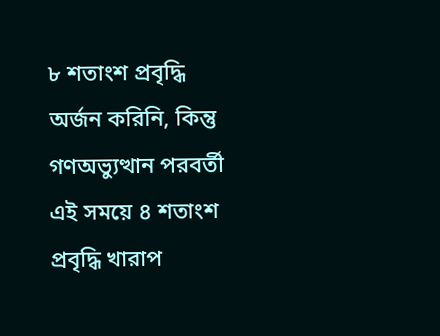৮ শতাংশ প্রবৃদ্ধি অর্জন করিনি, কিন্তু গণঅভ্যুত্থান পরবর্তী এই সময়ে ৪ শতাংশ প্রবৃদ্ধি খারাপ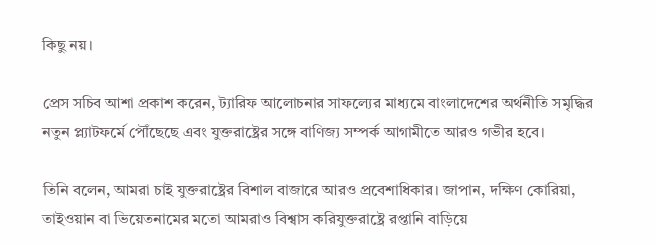কিছু নয়।

প্রেস সচিব আশা প্রকাশ করেন, ট্যারিফ আলোচনার সাফল্যের মাধ্যমে বাংলাদেশের অর্থনীতি সমৃদ্ধির নতুন প্ল্যাটফর্মে পৌঁছেছে এবং যুক্তরাষ্ট্রের সঙ্গে বাণিজ্য সম্পর্ক আগামীতে আরও গভীর হবে।

তিনি বলেন, আমরা চাই যুক্তরাষ্ট্রের বিশাল বাজারে আরও প্রবেশাধিকার। জাপান, দক্ষিণ কোরিয়া, তাইওয়ান বা ভিয়েতনামের মতো আমরাও বিশ্বাস করিযুক্তরাষ্ট্রে রপ্তানি বাড়িয়ে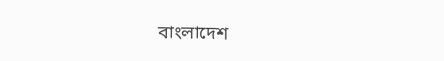বাংলাদেশ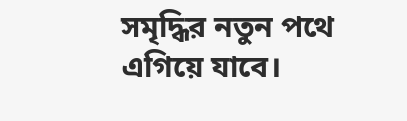সমৃদ্ধির নতুন পথে এগিয়ে যাবে।